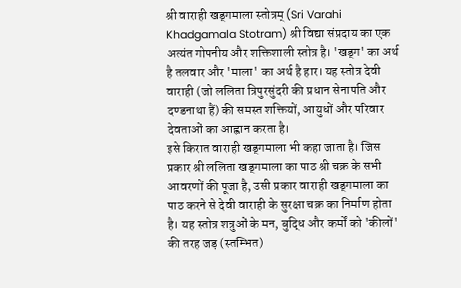श्री वाराही खड्गमाला स्तोत्रम् (Sri Varahi Khadgamala Stotram) श्री विद्या संप्रदाय का एक अत्यंत गोपनीय और शक्तिशाली स्तोत्र है। 'खड्ग' का अर्थ है तलवार और 'माला' का अर्थ है हार। यह स्तोत्र देवी वाराही (जो ललिता त्रिपुरसुंदरी की प्रधान सेनापति और दण्डनाथा हैं) की समस्त शक्तियों, आयुधों और परिवार देवताओं का आह्वान करता है।
इसे किरात वाराही खड्गमाला भी कहा जाता है। जिस प्रकार श्री ललिता खड्गमाला का पाठ श्री चक्र के सभी आवरणों की पूजा है, उसी प्रकार वाराही खड्गमाला का पाठ करने से देवी वाराही के सुरक्षा चक्र का निर्माण होता है। यह स्तोत्र शत्रुओं के मन, बुद्धि और कर्मों को 'कीलों' की तरह जड़ (स्तम्भित)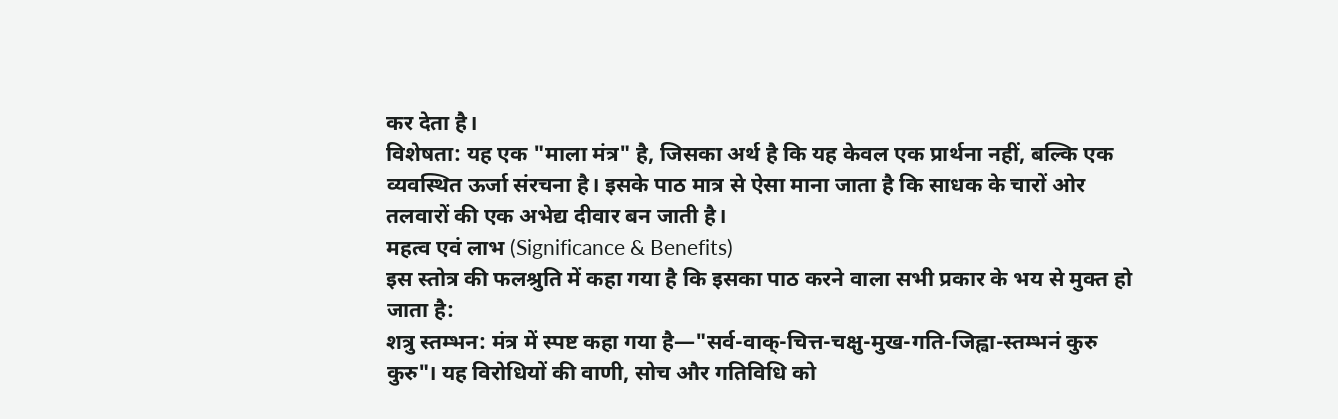कर देता है।
विशेषता: यह एक "माला मंत्र" है, जिसका अर्थ है कि यह केवल एक प्रार्थना नहीं, बल्कि एक व्यवस्थित ऊर्जा संरचना है। इसके पाठ मात्र से ऐसा माना जाता है कि साधक के चारों ओर तलवारों की एक अभेद्य दीवार बन जाती है।
महत्व एवं लाभ (Significance & Benefits)
इस स्तोत्र की फलश्रुति में कहा गया है कि इसका पाठ करने वाला सभी प्रकार के भय से मुक्त हो जाता है:
शत्रु स्तम्भन: मंत्र में स्पष्ट कहा गया है—"सर्व-वाक्-चित्त-चक्षु-मुख-गति-जिह्वा-स्तम्भनं कुरु कुरु"। यह विरोधियों की वाणी, सोच और गतिविधि को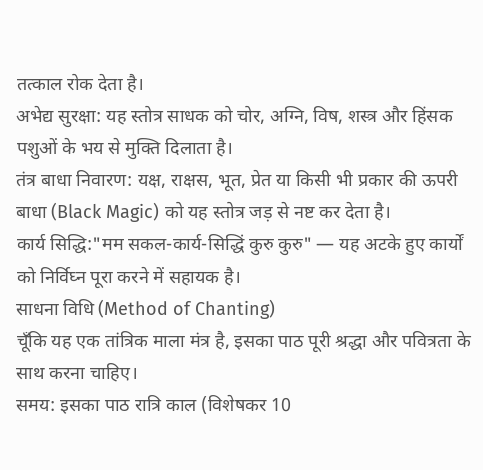तत्काल रोक देता है।
अभेद्य सुरक्षा: यह स्तोत्र साधक को चोर, अग्नि, विष, शस्त्र और हिंसक पशुओं के भय से मुक्ति दिलाता है।
तंत्र बाधा निवारण: यक्ष, राक्षस, भूत, प्रेत या किसी भी प्रकार की ऊपरी बाधा (Black Magic) को यह स्तोत्र जड़ से नष्ट कर देता है।
कार्य सिद्धि:"मम सकल-कार्य-सिद्धिं कुरु कुरु" — यह अटके हुए कार्यों को निर्विघ्न पूरा करने में सहायक है।
साधना विधि (Method of Chanting)
चूँकि यह एक तांत्रिक माला मंत्र है, इसका पाठ पूरी श्रद्धा और पवित्रता के साथ करना चाहिए।
समय: इसका पाठ रात्रि काल (विशेषकर 10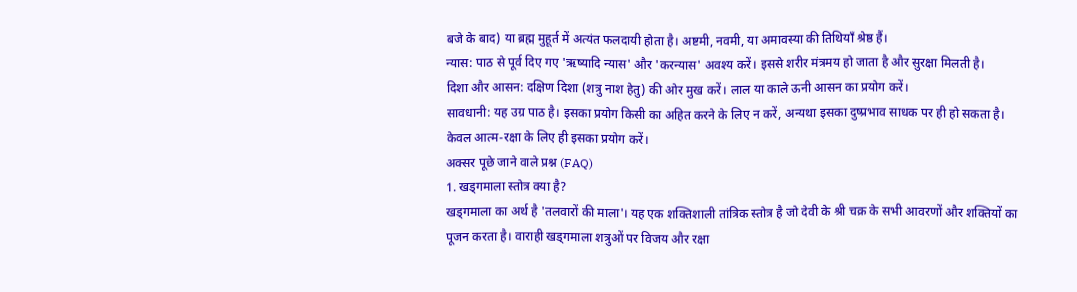बजे के बाद) या ब्रह्म मुहूर्त में अत्यंत फलदायी होता है। अष्टमी, नवमी, या अमावस्या की तिथियाँ श्रेष्ठ हैं।
न्यास: पाठ से पूर्व दिए गए 'ऋष्यादि न्यास' और 'करन्यास' अवश्य करें। इससे शरीर मंत्रमय हो जाता है और सुरक्षा मिलती है।
दिशा और आसन: दक्षिण दिशा (शत्रु नाश हेतु) की ओर मुख करें। लाल या काले ऊनी आसन का प्रयोग करें।
सावधानी: यह उग्र पाठ है। इसका प्रयोग किसी का अहित करने के लिए न करें, अन्यथा इसका दुष्प्रभाव साधक पर ही हो सकता है। केवल आत्म-रक्षा के लिए ही इसका प्रयोग करें।
अक्सर पूछे जाने वाले प्रश्न (FAQ)
1. खड्गमाला स्तोत्र क्या है?
खड्गमाला का अर्थ है 'तलवारों की माला'। यह एक शक्तिशाली तांत्रिक स्तोत्र है जो देवी के श्री चक्र के सभी आवरणों और शक्तियों का पूजन करता है। वाराही खड्गमाला शत्रुओं पर विजय और रक्षा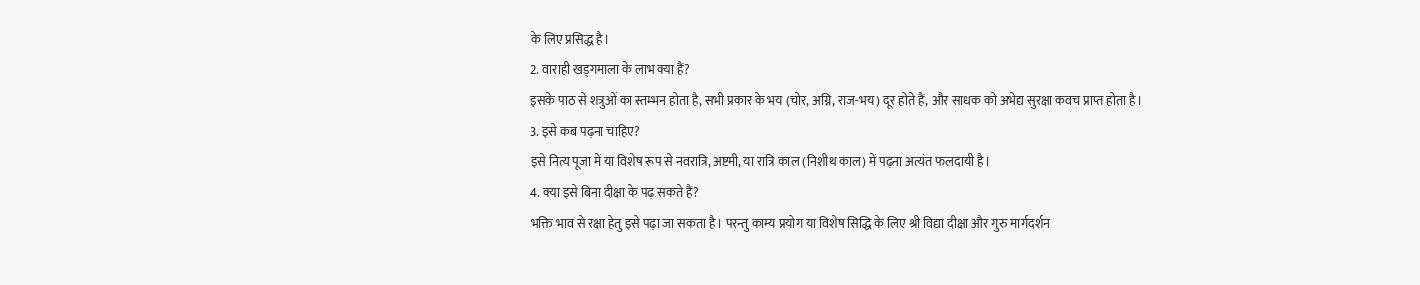के लिए प्रसिद्ध है।
2. वाराही खड्गमाला के लाभ क्या हैं?
इसके पाठ से शत्रुओं का स्तम्भन होता है, सभी प्रकार के भय (चोर, अग्नि, राज-भय) दूर होते हैं, और साधक को अभेद्य सुरक्षा कवच प्राप्त होता है।
3. इसे कब पढ़ना चाहिए?
इसे नित्य पूजा में या विशेष रूप से नवरात्रि, अष्टमी, या रात्रि काल (निशीथ काल) में पढ़ना अत्यंत फलदायी है।
4. क्या इसे बिना दीक्षा के पढ़ सकते हैं?
भक्ति भाव से रक्षा हेतु इसे पढ़ा जा सकता है। परन्तु काम्य प्रयोग या विशेष सिद्धि के लिए श्री विद्या दीक्षा और गुरु मार्गदर्शन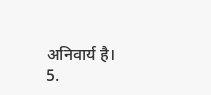अनिवार्य है।
5.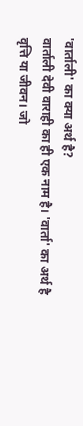'वार्ताली' का क्या अर्थ है?
वार्ताली देवी वाराही का ही एक नाम है। 'वार्ता' का अर्थ है वृत्ति या जीवन। जो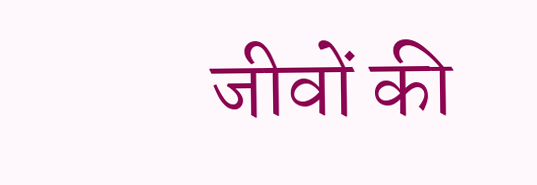जीवों की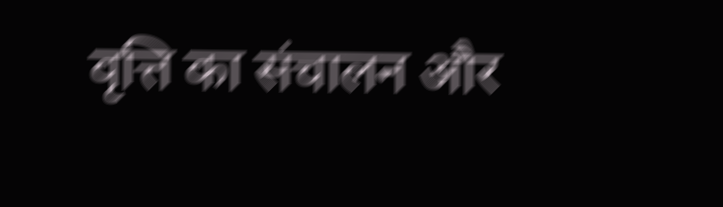वृत्ति का संचालन और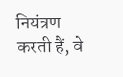नियंत्रण करती हैं, वे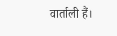वार्ताली हैं।